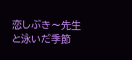恋しぶき〜先生と泳いだ季節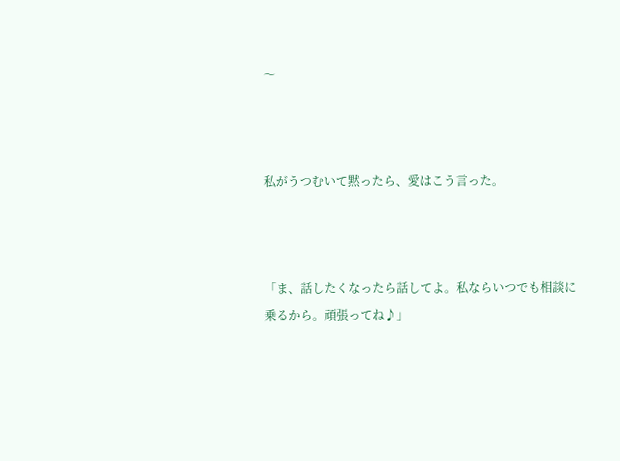〜



私がうつむいて黙ったら、愛はこう言った。



「ま、話したくなったら話してよ。私ならいつでも相談に乗るから。頑張ってね♪」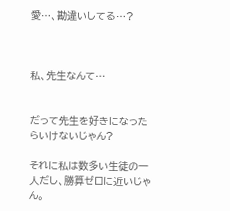愛…、勘違いしてる…?



私、先生なんて…


だって先生を好きになったらいけないじゃん?

それに私は数多い生徒の一人だし、勝算ゼロに近いじゃん。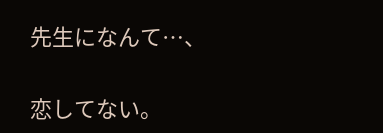先生になんて…、


恋してない。